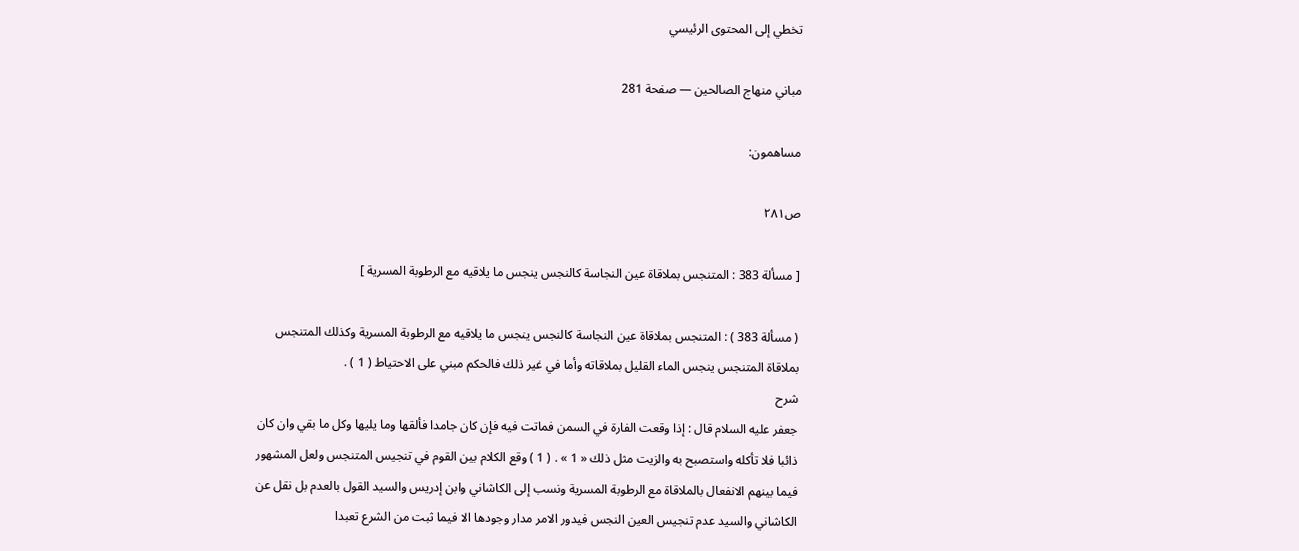تخطي إلى المحتوى الرئيسي

مباني منهاج الصالحين — صفحة 281

مساهمون:

ص٢٨١

[ مسألة 383 : المتنجس بملاقاة عين النجاسة كالنجس ينجس ما يلاقيه مع الرطوبة المسرية ]

( مسألة 383 ) : المتنجس بملاقاة عين النجاسة كالنجس ينجس ما يلاقيه مع الرطوبة المسرية وكذلك المتنجس بملاقاة المتنجس ينجس الماء القليل بملاقاته وأما في غير ذلك فالحكم مبني على الاحتياط ( 1 ) .
شرح
جعفر عليه السلام قال : إذا وقعت الفارة في السمن فماتت فيه فإن كان جامدا فألقها وما يليها وكل ما بقي وان كان ذائبا فلا تأكله واستصبح به والزيت مثل ذلك « 1 » . ( 1 ) وقع الكلام بين القوم في تنجيس المتنجس ولعل المشهور فيما بينهم الانفعال بالملاقاة مع الرطوبة المسرية ونسب إلى الكاشاني وابن إدريس والسيد القول بالعدم بل نقل عن الكاشاني والسيد عدم تنجيس العين النجس فيدور الامر مدار وجودها الا فيما ثبت من الشرع تعبدا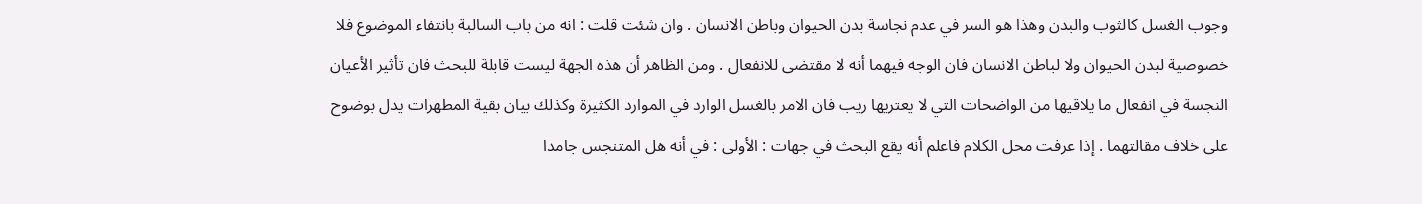وجوب الغسل كالثوب والبدن وهذا هو السر في عدم نجاسة بدن الحيوان وباطن الانسان . وان شئت قلت : انه من باب السالبة بانتفاء الموضوع فلا خصوصية لبدن الحيوان ولا لباطن الانسان فان الوجه فيهما أنه لا مقتضى للانفعال . ومن الظاهر أن هذه الجهة ليست قابلة للبحث فان تأثير الأعيان النجسة في انفعال ما يلاقيها من الواضحات التي لا يعتريها ريب فان الامر بالغسل الوارد في الموارد الكثيرة وكذلك بيان بقية المطهرات يدل بوضوح على خلاف مقالتهما . إذا عرفت محل الكلام فاعلم أنه يقع البحث في جهات : الأولى : في أنه هل المتنجس جامدا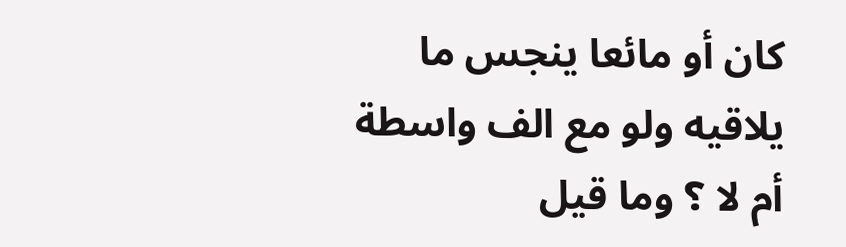كان أو مائعا ينجس ما يلاقيه ولو مع الف واسطة أم لا ؟ وما قيل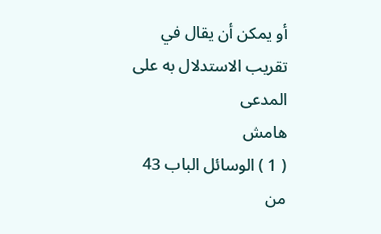أو يمكن أن يقال في تقريب الاستدلال به على المدعى
هامش
( 1 ) الوسائل الباب 43 من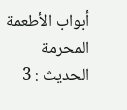أبواب الأطعمة المحرمة الحديث : 3